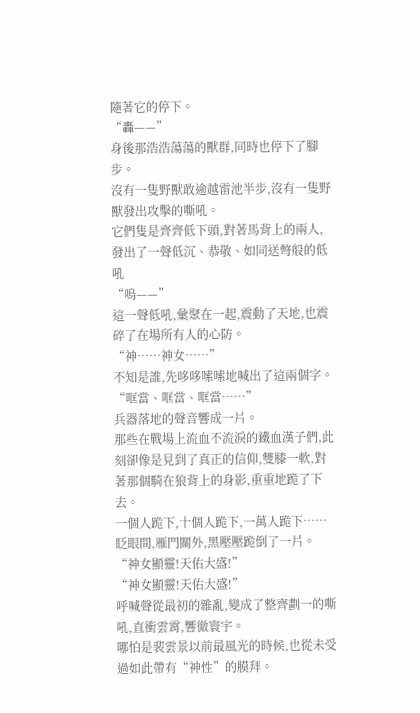隨著它的停下。
“轟——”
身後那浩浩蕩蕩的獸群,同時也停下了腳步。
沒有一隻野獸敢逾越雷池半步,沒有一隻野獸發出攻擊的嘶吼。
它們隻是齊齊低下頭,對著馬背上的兩人,發出了一聲低沉、恭敬、如同送彆般的低吼
“嗚——”
這一聲低吼,彙聚在一起,震動了天地,也震碎了在場所有人的心防。
“神……神女……”
不知是誰,先哆哆嗦嗦地喊出了這兩個字。
“哐當、哐當、哐當……”
兵器落地的聲音響成一片。
那些在戰場上流血不流淚的鐵血漢子們,此刻卻像是見到了真正的信仰,雙膝一軟,對著那個騎在狼背上的身影,重重地跪了下去。
一個人跪下,十個人跪下,一萬人跪下……
眨眼間,雁門關外,黑壓壓跪倒了一片。
“神女顯靈!天佑大盛!”
“神女顯靈!天佑大盛!”
呼喊聲從最初的雜亂,變成了整齊劃一的嘶吼,直衝雲霄,響徹寰宇。
哪怕是裴雲景以前最風光的時候,也從未受過如此帶有“神性”的膜拜。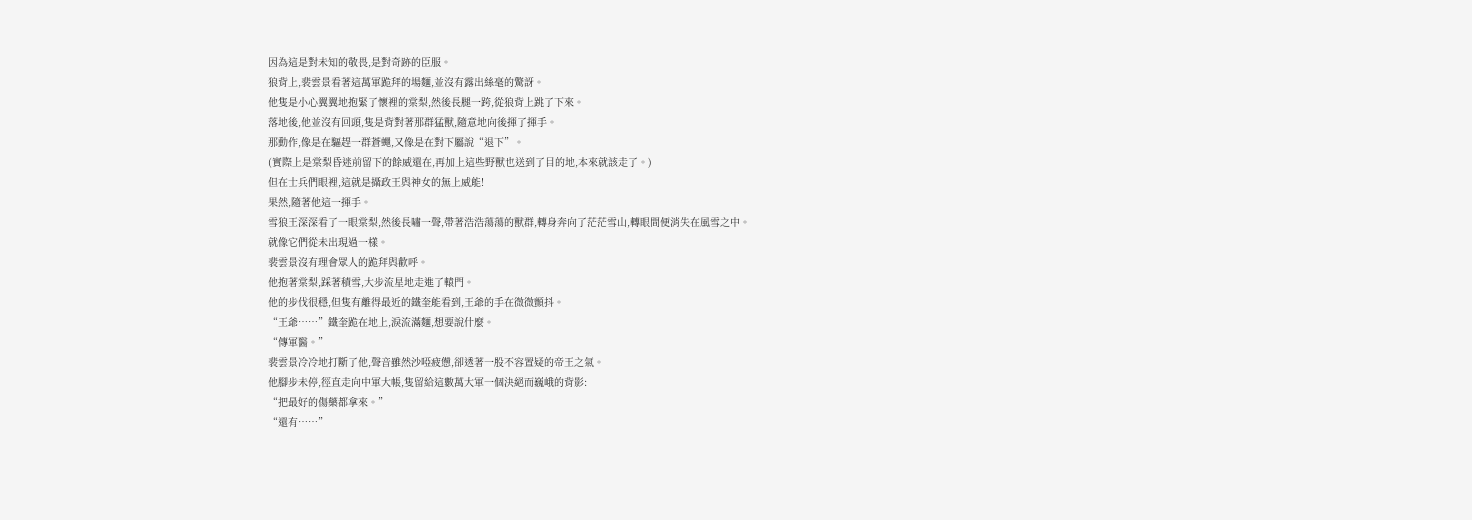因為這是對未知的敬畏,是對奇跡的臣服。
狼背上,裴雲景看著這萬軍跪拜的場麵,並沒有露出絲毫的驚訝。
他隻是小心翼翼地抱緊了懷裡的棠梨,然後長腿一跨,從狼背上跳了下來。
落地後,他並沒有回頭,隻是背對著那群猛獸,隨意地向後揮了揮手。
那動作,像是在驅趕一群蒼蠅,又像是在對下屬說“退下”。
(實際上是棠梨昏迷前留下的餘威還在,再加上這些野獸也送到了目的地,本來就該走了。)
但在士兵們眼裡,這就是攝政王與神女的無上威能!
果然,隨著他這一揮手。
雪狼王深深看了一眼棠梨,然後長嘯一聲,帶著浩浩蕩蕩的獸群,轉身奔向了茫茫雪山,轉眼間便消失在風雪之中。
就像它們從未出現過一樣。
裴雲景沒有理會眾人的跪拜與歡呼。
他抱著棠梨,踩著積雪,大步流星地走進了轅門。
他的步伐很穩,但隻有離得最近的鐵奎能看到,王爺的手在微微顫抖。
“王爺……”鐵奎跪在地上,淚流滿麵,想要說什麼。
“傳軍醫。”
裴雲景冷冷地打斷了他,聲音雖然沙啞疲憊,卻透著一股不容置疑的帝王之氣。
他腳步未停,徑直走向中軍大帳,隻留給這數萬大軍一個決絕而巍峨的背影:
“把最好的傷藥都拿來。”
“還有……”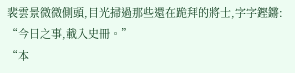裴雲景微微側頭,目光掃過那些還在跪拜的將士,字字鏗鏘:
“今日之事,載入史冊。”
“本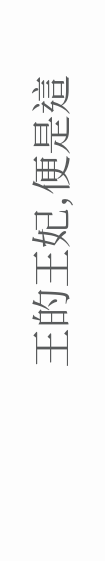王的王妃,便是這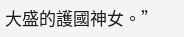大盛的護國神女。”